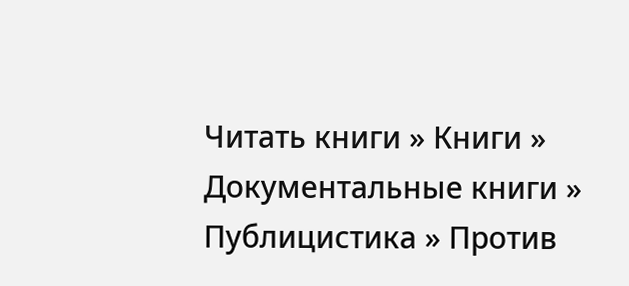Читать книги » Книги » Документальные книги » Публицистика » Против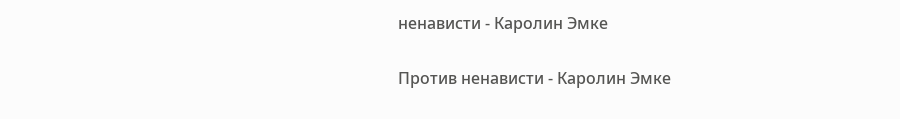ненависти - Каролин Эмке

Против ненависти - Каролин Эмке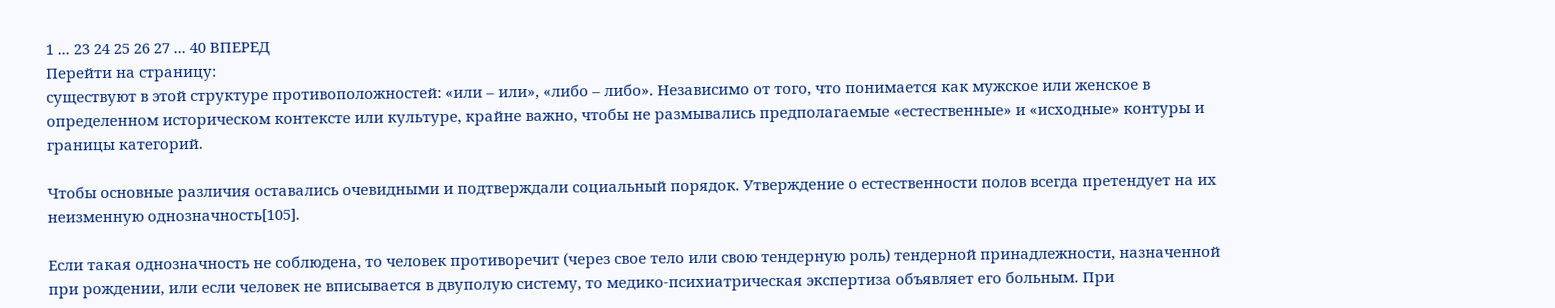1 ... 23 24 25 26 27 ... 40 ВПЕРЕД
Перейти на страницу:
существуют в этой структуре противоположностей: «или – или», «либо – либо». Независимо от того, что понимается как мужское или женское в определенном историческом контексте или культуре, крайне важно, чтобы не размывались предполагаемые «естественные» и «исходные» контуры и границы категорий.

Чтобы основные различия оставались очевидными и подтверждали социальный порядок. Утверждение о естественности полов всегда претендует на их неизменную однозначность[105].

Если такая однозначность не соблюдена, то человек противоречит (через свое тело или свою тендерную роль) тендерной принадлежности, назначенной при рождении, или если человек не вписывается в двуполую систему, то медико-психиатрическая экспертиза объявляет его больным. При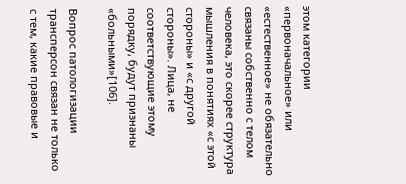этом категории «первоначальное» или «естественное» не обязательно связаны собственно с телом человека, это скорее структура мышления в понятиях «с этой стороны» и «с другой стороны». Лица, не соответствующие этому порядку, будут признаны «больными»[106].

Вопрос патологизации трансперсон связан не только с тем, какие правовые и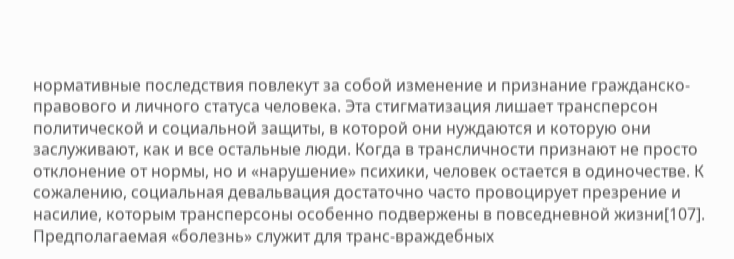нормативные последствия повлекут за собой изменение и признание гражданско-правового и личного статуса человека. Эта стигматизация лишает трансперсон политической и социальной защиты, в которой они нуждаются и которую они заслуживают, как и все остальные люди. Когда в трансличности признают не просто отклонение от нормы, но и «нарушение» психики, человек остается в одиночестве. К сожалению, социальная девальвация достаточно часто провоцирует презрение и насилие, которым трансперсоны особенно подвержены в повседневной жизни[107]. Предполагаемая «болезнь» служит для транс-враждебных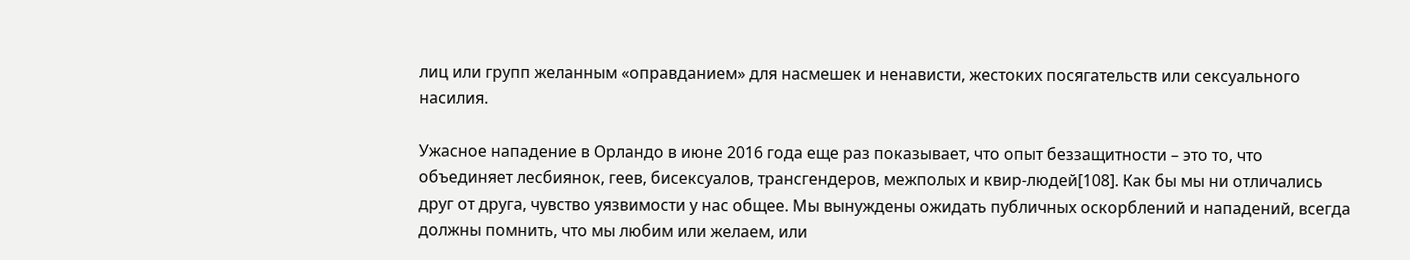лиц или групп желанным «оправданием» для насмешек и ненависти, жестоких посягательств или сексуального насилия.

Ужасное нападение в Орландо в июне 2016 года еще раз показывает, что опыт беззащитности – это то, что объединяет лесбиянок, геев, бисексуалов, трансгендеров, межполых и квир-людей[108]. Как бы мы ни отличались друг от друга, чувство уязвимости у нас общее. Мы вынуждены ожидать публичных оскорблений и нападений, всегда должны помнить, что мы любим или желаем, или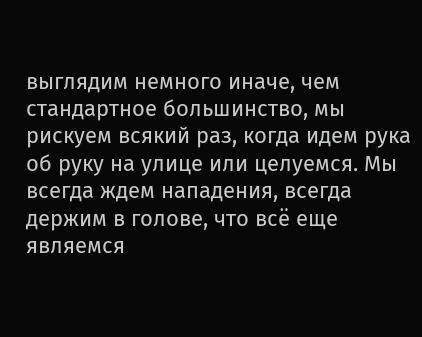выглядим немного иначе, чем стандартное большинство, мы рискуем всякий раз, когда идем рука об руку на улице или целуемся. Мы всегда ждем нападения, всегда держим в голове, что всё еще являемся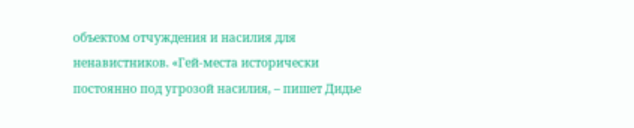объектом отчуждения и насилия для ненавистников. «Гей-места исторически постоянно под угрозой насилия, – пишет Дидье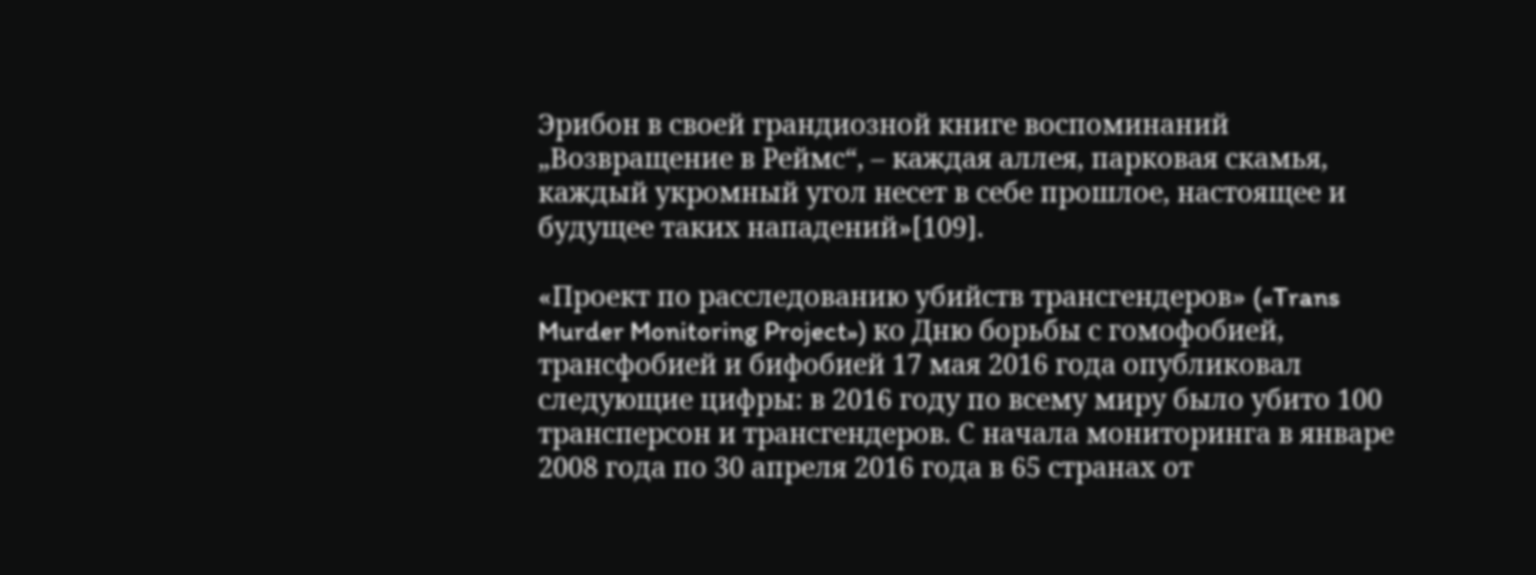Эрибон в своей грандиозной книге воспоминаний „Возвращение в Реймс“, – каждая аллея, парковая скамья, каждый укромный угол несет в себе прошлое, настоящее и будущее таких нападений»[109].

«Проект по расследованию убийств трансгендеров» («Trans Murder Monitoring Project») ко Дню борьбы с гомофобией, трансфобией и бифобией 17 мая 2016 года опубликовал следующие цифры: в 2016 году по всему миру было убито 100 трансперсон и трансгендеров. С начала мониторинга в январе 2008 года по 30 апреля 2016 года в 65 странах от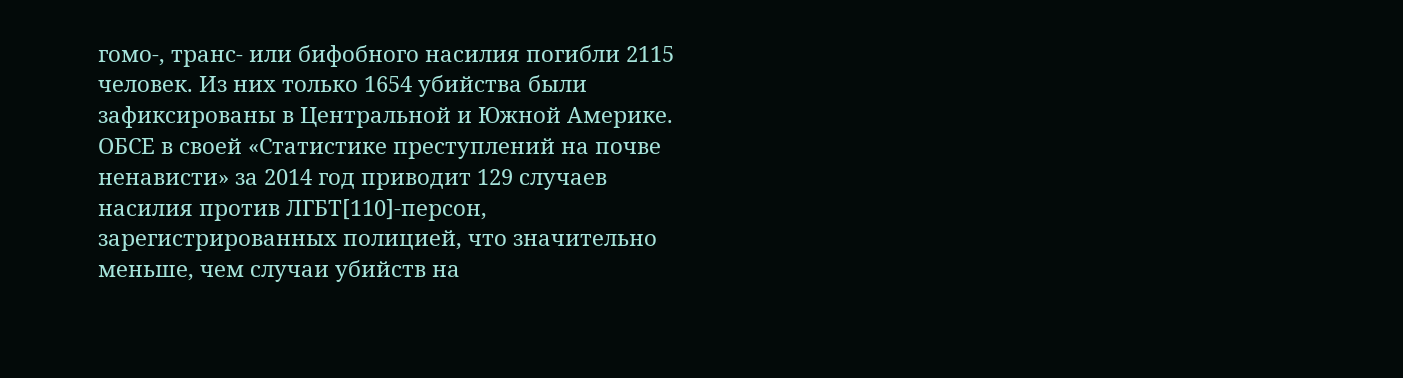гомо-, транс- или бифобного насилия погибли 2115 человек. Из них только 1654 убийства были зафиксированы в Центральной и Южной Америке. ОБСЕ в своей «Статистике преступлений на почве ненависти» за 2014 год приводит 129 случаев насилия против ЛГБТ[110]-персон, зарегистрированных полицией, что значительно меньше, чем случаи убийств на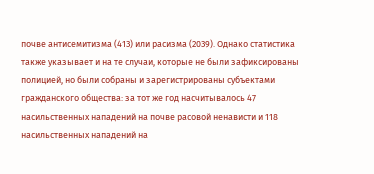почве антисемитизма (413) или расизма (2039). Однако статистика также указывает и на те случаи, которые не были зафиксированы полицией, но были собраны и зарегистрированы субъектами гражданского общества: за тот же год насчитывалось 47 насильственных нападений на почве расовой ненависти и 118 насильственных нападений на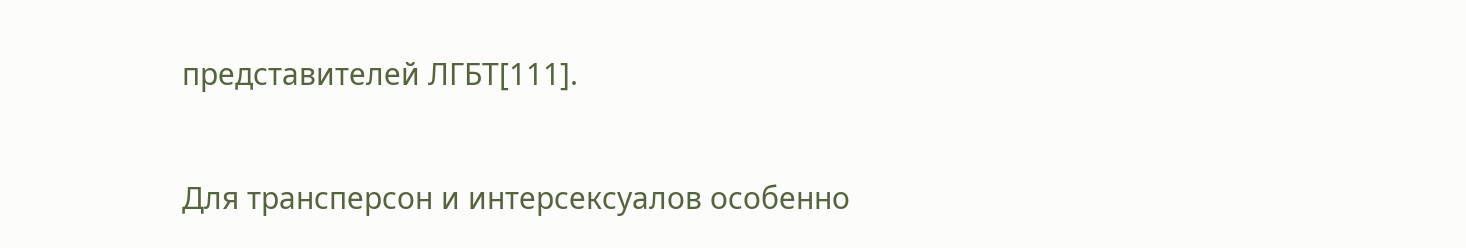представителей ЛГБТ[111].

Для трансперсон и интерсексуалов особенно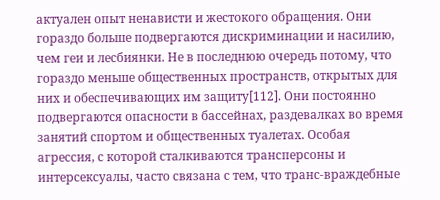актуален опыт ненависти и жестокого обращения. Они гораздо больше подвергаются дискриминации и насилию, чем геи и лесбиянки. Не в последнюю очередь потому, что гораздо меньше общественных пространств, открытых для них и обеспечивающих им защиту[112]. Они постоянно подвергаются опасности в бассейнах, раздевалках во время занятий спортом и общественных туалетах. Особая агрессия, с которой сталкиваются трансперсоны и интерсексуалы, часто связана с тем, что транс-враждебные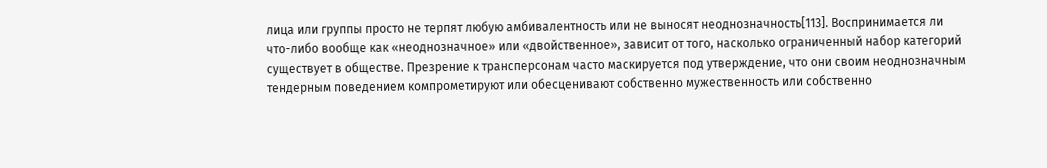лица или группы просто не терпят любую амбивалентность или не выносят неоднозначность[113]. Воспринимается ли что-либо вообще как «неоднозначное» или «двойственное», зависит от того, насколько ограниченный набор категорий существует в обществе. Презрение к трансперсонам часто маскируется под утверждение, что они своим неоднозначным тендерным поведением компрометируют или обесценивают собственно мужественность или собственно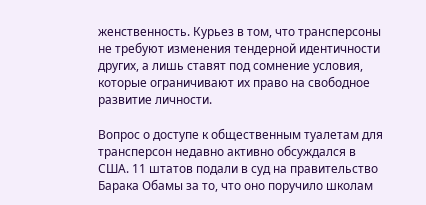женственность. Курьез в том, что трансперсоны не требуют изменения тендерной идентичности других, а лишь ставят под сомнение условия, которые ограничивают их право на свободное развитие личности.

Вопрос о доступе к общественным туалетам для трансперсон недавно активно обсуждался в США. 11 штатов подали в суд на правительство Барака Обамы за то, что оно поручило школам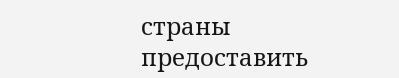страны предоставить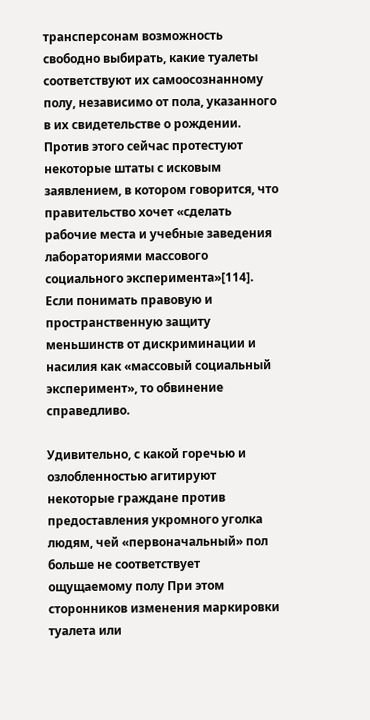трансперсонам возможность свободно выбирать, какие туалеты соответствуют их самоосознанному полу, независимо от пола, указанного в их свидетельстве о рождении. Против этого сейчас протестуют некоторые штаты с исковым заявлением, в котором говорится, что правительство хочет «сделать рабочие места и учебные заведения лабораториями массового социального эксперимента»[114]. Если понимать правовую и пространственную защиту меньшинств от дискриминации и насилия как «массовый социальный эксперимент», то обвинение справедливо.

Удивительно, с какой горечью и озлобленностью агитируют некоторые граждане против предоставления укромного уголка людям, чей «первоначальный» пол больше не соответствует ощущаемому полу При этом сторонников изменения маркировки туалета или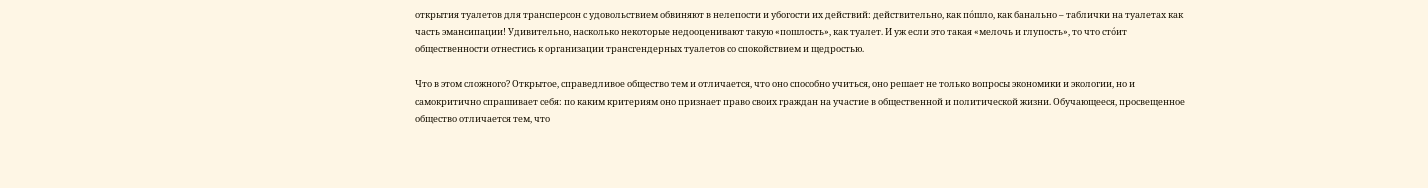открытия туалетов для трансперсон с удовольствием обвиняют в нелепости и убогости их действий: действительно, как пóшло, как банально – таблички на туалетах как часть эмансипации! Удивительно, насколько некоторые недооценивают такую «пошлость», как туалет. И уж если это такая «мелочь и глупость», то что стóит общественности отнестись к организации трансгендерных туалетов со спокойствием и щедростью.

Что в этом сложного? Открытое, справедливое общество тем и отличается, что оно способно учиться, оно решает не только вопросы экономики и экологии, но и самокритично спрашивает себя: по каким критериям оно признает право своих граждан на участие в общественной и политической жизни. Обучающееся, просвещенное общество отличается тем, что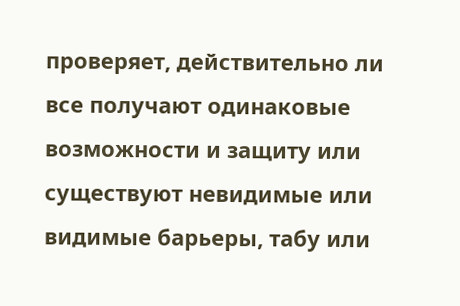проверяет, действительно ли все получают одинаковые возможности и защиту или существуют невидимые или видимые барьеры, табу или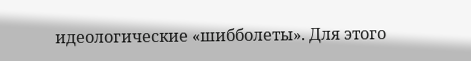идеологические «шибболеты». Для этого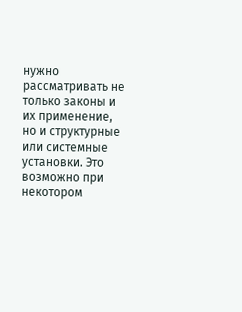нужно рассматривать не только законы и их применение, но и структурные или системные установки. Это возможно при некотором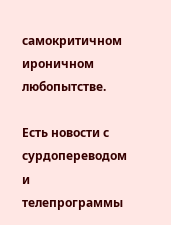самокритичном ироничном любопытстве.

Есть новости с сурдопереводом и телепрограммы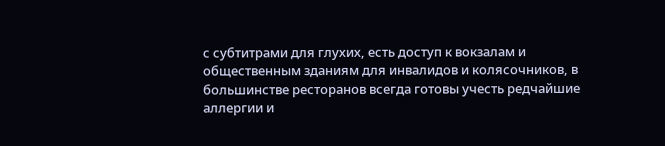с субтитрами для глухих, есть доступ к вокзалам и общественным зданиям для инвалидов и колясочников, в большинстве ресторанов всегда готовы учесть редчайшие аллергии и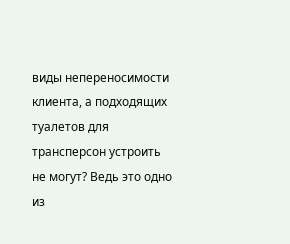виды непереносимости клиента, а подходящих туалетов для трансперсон устроить не могут? Ведь это одно из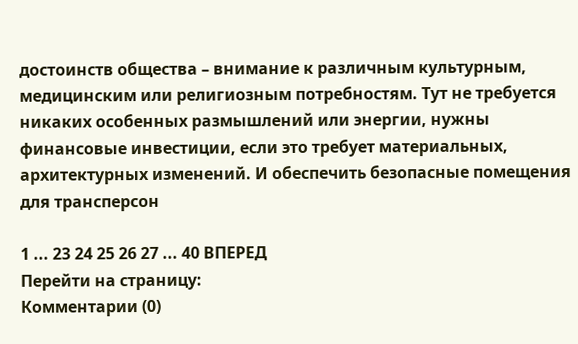достоинств общества – внимание к различным культурным, медицинским или религиозным потребностям. Тут не требуется никаких особенных размышлений или энергии, нужны финансовые инвестиции, если это требует материальных, архитектурных изменений. И обеспечить безопасные помещения для трансперсон

1 ... 23 24 25 26 27 ... 40 ВПЕРЕД
Перейти на страницу:
Комментарии (0)